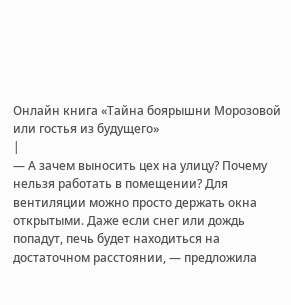Онлайн книга «Тайна боярышни Морозовой или гостья из будущего»
|
— А зачем выносить цех на улицу? Почему нельзя работать в помещении? Для вентиляции можно просто держать окна открытыми. Даже если снег или дождь попадут, печь будет находиться на достаточном расстоянии, — предложила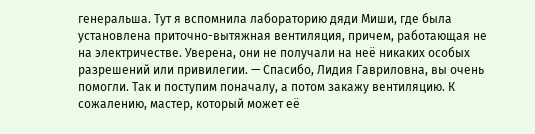генеральша. Тут я вспомнила лабораторию дяди Миши, где была установлена приточно-вытяжная вентиляция, причем, работающая не на электричестве. Уверена, они не получали на неё никаких особых разрешений или привилегии. — Спасибо, Лидия Гавриловна, вы очень помогли. Так и поступим поначалу, а потом закажу вентиляцию. К сожалению, мастер, который может её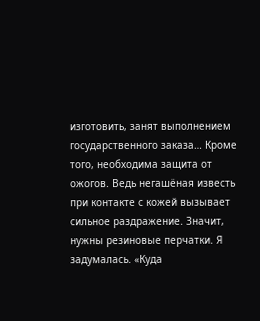изготовить, занят выполнением государственного заказа… Кроме того, необходима защита от ожогов. Ведь негашёная известь при контакте с кожей вызывает сильное раздражение. Значит, нужны резиновые перчатки. Я задумалась. «Куда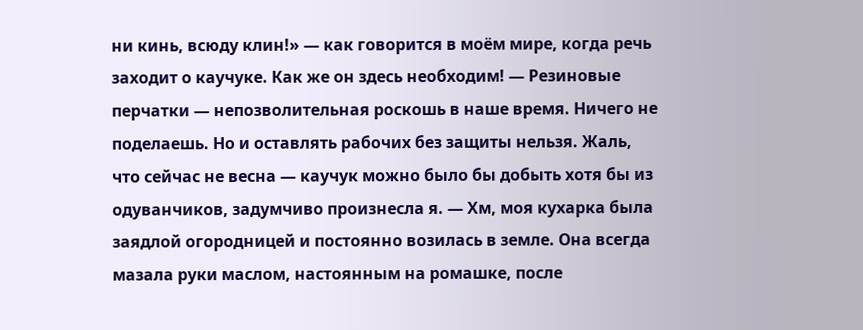ни кинь, всюду клин!» — как говорится в моём мире, когда речь заходит о каучуке. Как же он здесь необходим! — Резиновые перчатки — непозволительная роскошь в наше время. Ничего не поделаешь. Но и оставлять рабочих без защиты нельзя. Жаль, что сейчас не весна — каучук можно было бы добыть хотя бы из одуванчиков, задумчиво произнесла я. — Хм, моя кухарка была заядлой огородницей и постоянно возилась в земле. Она всегда мазала руки маслом, настоянным на ромашке, после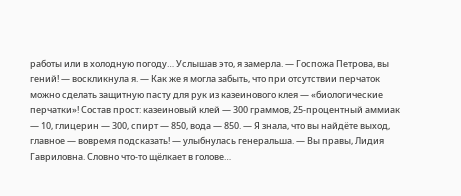работы или в холодную погоду… Услышав это, я замерла. — Госпожа Петрова, вы гений! — воскликнула я. — Как же я могла забыть, что при отсутствии перчаток можно сделать защитную пасту для рук из казеинового клея — «биологические перчатки»! Состав прост: казеиновый клей — 300 граммов, 25-процентный аммиак — 10, глицерин — 300, спирт — 850, вода — 850. — Я знала, что вы найдёте выход, главное — вовремя подсказать! — улыбнулась генеральша. — Вы правы, Лидия Гавриловна. Словно что-то щёлкает в голове…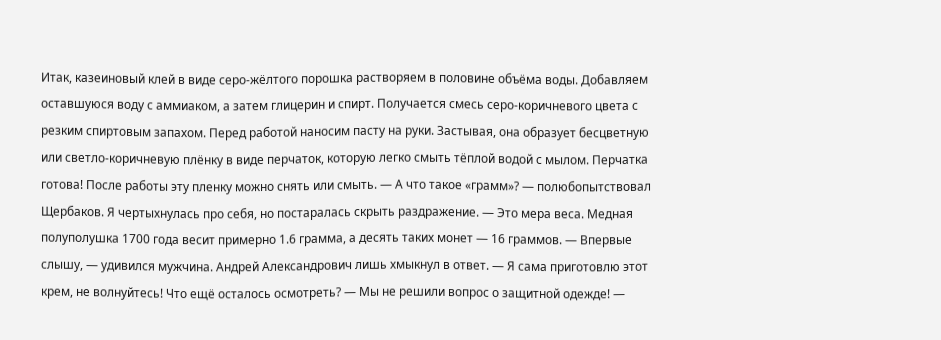Итак, казеиновый клей в виде серо-жёлтого порошка растворяем в половине объёма воды. Добавляем оставшуюся воду с аммиаком, а затем глицерин и спирт. Получается смесь серо-коричневого цвета с резким спиртовым запахом. Перед работой наносим пасту на руки. Застывая, она образует бесцветную или светло-коричневую плёнку в виде перчаток, которую легко смыть тёплой водой с мылом. Перчатка готова! После работы эту пленку можно снять или смыть. — А что такое «грамм»? — полюбопытствовал Щербаков. Я чертыхнулась про себя, но постаралась скрыть раздражение. — Это мера веса. Медная полуполушка 1700 года весит примерно 1.6 грамма, а десять таких монет — 16 граммов. — Впервые слышу, — удивился мужчина. Андрей Александрович лишь хмыкнул в ответ. — Я сама приготовлю этот крем, не волнуйтесь! Что ещё осталось осмотреть? — Мы не решили вопрос о защитной одежде! —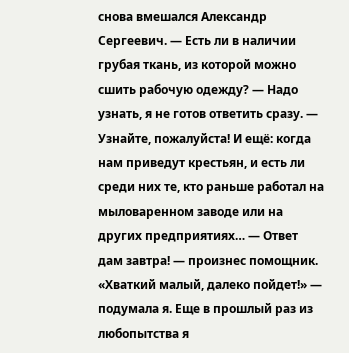снова вмешался Александр Сергеевич. — Есть ли в наличии грубая ткань, из которой можно сшить рабочую одежду? — Надо узнать, я не готов ответить сразу. — Узнайте, пожалуйста! И ещё: когда нам приведут крестьян, и есть ли среди них те, кто раньше работал на мыловаренном заводе или на других предприятиях… — Ответ дам завтра! — произнес помощник. «Хваткий малый, далеко пойдет!» — подумала я. Еще в прошлый раз из любопытства я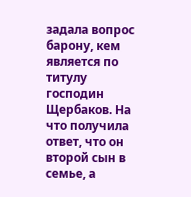задала вопрос барону, кем является по титулу господин Щербаков. На что получила ответ, что он второй сын в семье, а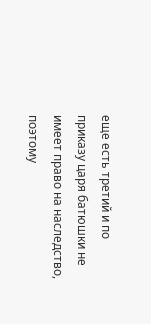еще есть третий и по приказу царя батюшки не имеет право на наследство, поэтому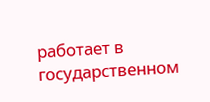работает в государственном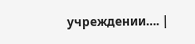учреждении…. |